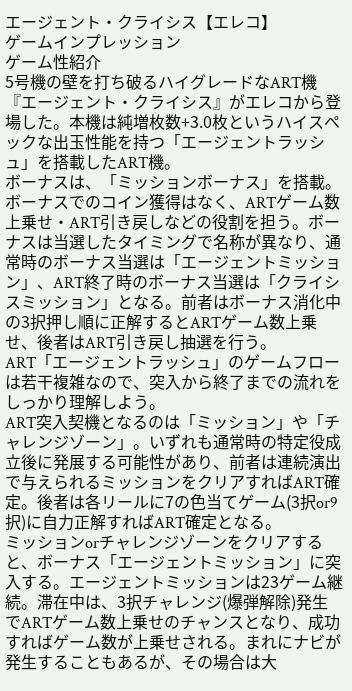エージェント・クライシス【エレコ】
ゲームインプレッション
ゲーム性紹介
5号機の壁を打ち破るハイグレードなART機『エージェント・クライシス』がエレコから登場した。本機は純増枚数+3.0枚というハイスペックな出玉性能を持つ「エージェントラッシュ」を搭載したART機。
ボーナスは、「ミッションボーナス」を搭載。ボーナスでのコイン獲得はなく、ARTゲーム数上乗せ・ART引き戻しなどの役割を担う。ボーナスは当選したタイミングで名称が異なり、通常時のボーナス当選は「エージェントミッション」、ART終了時のボーナス当選は「クライシスミッション」となる。前者はボーナス消化中の3択押し順に正解するとARTゲーム数上乗せ、後者はART引き戻し抽選を行う。
ART「エージェントラッシュ」のゲームフローは若干複雑なので、突入から終了までの流れをしっかり理解しよう。
ART突入契機となるのは「ミッション」や「チャレンジゾーン」。いずれも通常時の特定役成立後に発展する可能性があり、前者は連続演出で与えられるミッションをクリアすればART確定。後者は各リールに7の色当てゲーム(3択or9択)に自力正解すればART確定となる。
ミッションorチャレンジゾーンをクリアすると、ボーナス「エージェントミッション」に突入する。エージェントミッションは23ゲーム継続。滞在中は、3択チャレンジ(爆弾解除)発生でARTゲーム数上乗せのチャンスとなり、成功すればゲーム数が上乗せされる。まれにナビが発生することもあるが、その場合は大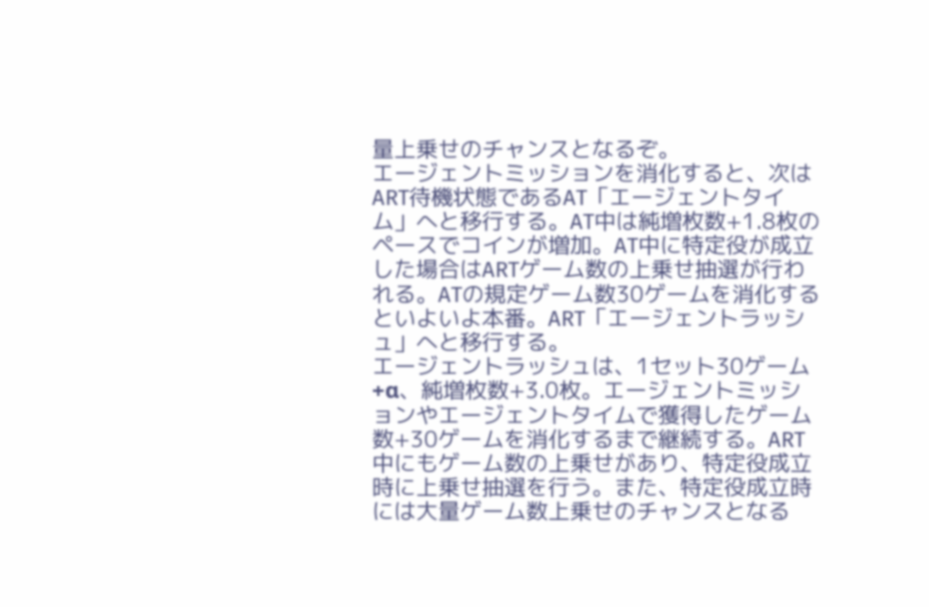量上乗せのチャンスとなるぞ。
エージェントミッションを消化すると、次はART待機状態であるAT「エージェントタイム」へと移行する。AT中は純増枚数+1.8枚のペースでコインが増加。AT中に特定役が成立した場合はARTゲーム数の上乗せ抽選が行われる。ATの規定ゲーム数30ゲームを消化するといよいよ本番。ART「エージェントラッシュ」へと移行する。
エージェントラッシュは、1セット30ゲーム+α、純増枚数+3.0枚。エージェントミッションやエージェントタイムで獲得したゲーム数+30ゲームを消化するまで継続する。ART中にもゲーム数の上乗せがあり、特定役成立時に上乗せ抽選を行う。また、特定役成立時には大量ゲーム数上乗せのチャンスとなる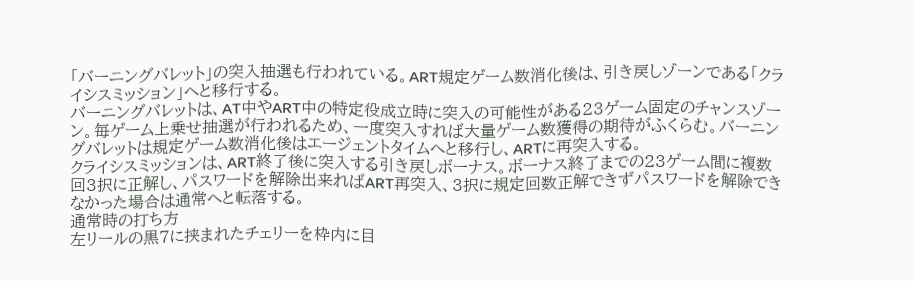「バーニングバレット」の突入抽選も行われている。ART規定ゲーム数消化後は、引き戻しゾーンである「クライシスミッション」へと移行する。
バーニングバレットは、AT中やART中の特定役成立時に突入の可能性がある23ゲーム固定のチャンスゾーン。毎ゲーム上乗せ抽選が行われるため、一度突入すれば大量ゲーム数獲得の期待がふくらむ。バーニングバレットは規定ゲーム数消化後はエージェントタイムへと移行し、ARTに再突入する。
クライシスミッションは、ART終了後に突入する引き戻しボーナス。ボーナス終了までの23ゲーム間に複数回3択に正解し、パスワードを解除出来ればART再突入、3択に規定回数正解できずパスワードを解除できなかった場合は通常へと転落する。
通常時の打ち方
左リールの黒7に挟まれたチェリーを枠内に目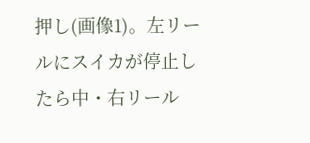押し(画像1)。左リールにスイカが停止したら中・右リール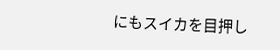にもスイカを目押し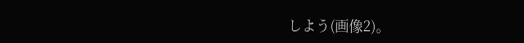しよう(画像2)。